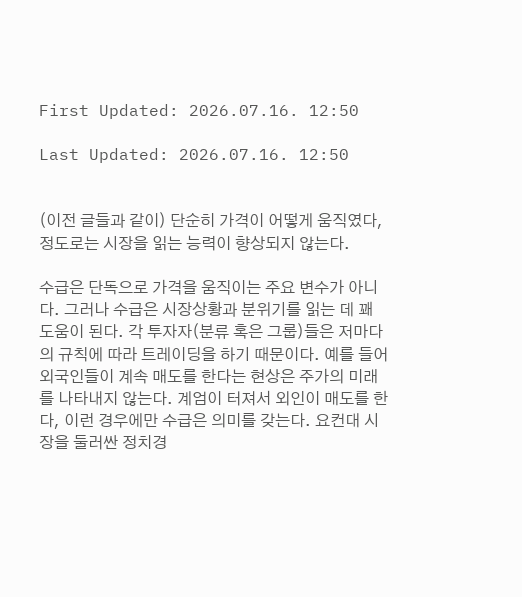First Updated: 2026.07.16. 12:50

Last Updated: 2026.07.16. 12:50


(이전 글들과 같이) 단순히 가격이 어떻게 움직였다, 정도로는 시장을 읽는 능력이 향상되지 않는다.

수급은 단독으로 가격을 움직이는 주요 변수가 아니다. 그러나 수급은 시장상황과 분위기를 읽는 데 꽤 도움이 된다. 각 투자자(분류 혹은 그룹)들은 저마다의 규칙에 따라 트레이딩을 하기 때문이다. 예를 들어 외국인들이 계속 매도를 한다는 현상은 주가의 미래를 나타내지 않는다. 계엄이 터져서 외인이 매도를 한다, 이런 경우에만 수급은 의미를 갖는다. 요컨대 시장을 둘러싼 정치경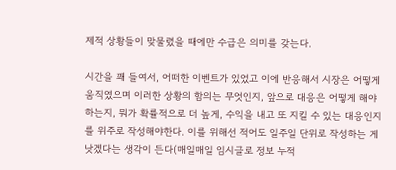제적 상황들이 맞물렸을 때에만 수급은 의미를 갖는다.

시간을 꽤 들여서, 어떠한 이벤트가 있었고 이에 반응해서 시장은 어떻게 움직였으며 이러한 상황의 함의는 무엇인지, 앞으로 대응은 어떻게 해야하는지, 뭐가 확률적으로 더 높게, 수익을 내고 또 지킬 수 있는 대응인지를 위주로 작성해야한다. 이를 위해선 적어도 일주일 단위로 작성하는 게 낫겠다는 생각이 든다(매일매일 임시글로 정보 누적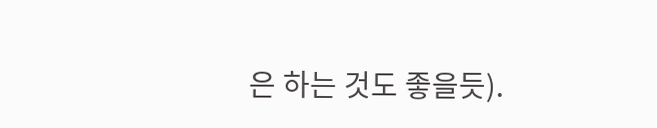은 하는 것도 좋을듯).